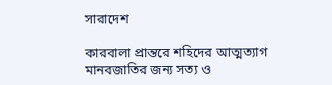সারাদেশ

কারবালা প্রান্তরে শহিদের আত্মত্যাগ মানবজাতির জন্য সত্য ও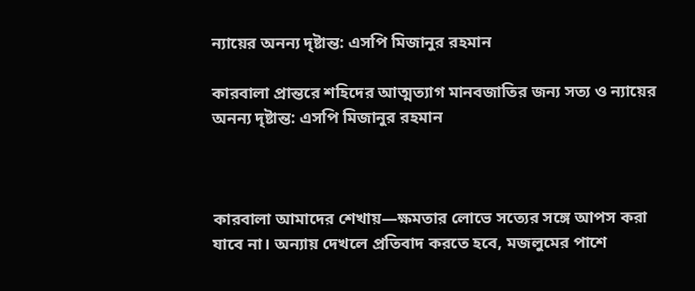ন্যায়ের অনন্য দৃষ্টান্ত: এসপি মিজানুর রহমান

কারবালা প্রান্তরে শহিদের আত্মত্যাগ মানবজাতির জন্য সত্য ও ন্যায়ের অনন্য দৃষ্টান্ত: এসপি মিজানুর রহমান



কারবালা আমাদের শেখায়—ক্ষমতার লোভে সত্যের সঙ্গে আপস করা যাবে না। অন্যায় দেখলে প্রতিবাদ করতে হবে, মজলুমের পাশে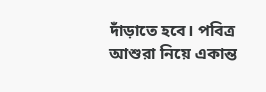দাঁড়াতে হবে। পবিত্র আশুরা নিয়ে একান্ত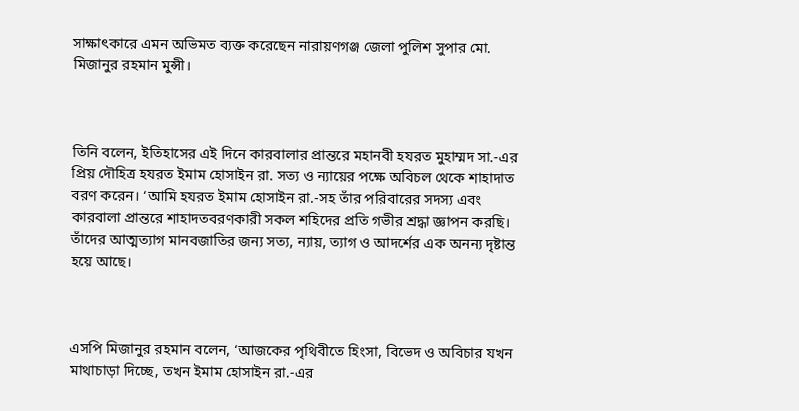সাক্ষাৎকারে এমন অভিমত ব্যক্ত করেছেন নারায়ণগঞ্জ জেলা পুলিশ সুপার মো. মিজানুর রহমান মুন্সী।



তিনি বলেন, ইতিহাসের এই দিনে কারবালার প্রান্তরে মহানবী হযরত মুহাম্মদ সা.-এর প্রিয় দৌহিত্র হযরত ইমাম হোসাইন রা. সত্য ও ন্যায়ের পক্ষে অবিচল থেকে শাহাদাত বরণ করেন। ‘আমি হযরত ইমাম হোসাইন রা.-সহ তাঁর পরিবারের সদস্য এবং কারবালা প্রান্তরে শাহাদতবরণকারী সকল শহিদের প্রতি গভীর শ্রদ্ধা জ্ঞাপন করছি। তাঁদের আত্মত্যাগ মানবজাতির জন্য সত্য, ন্যায়, ত্যাগ ও আদর্শের এক অনন্য দৃষ্টান্ত হয়ে আছে।



এসপি মিজানুর রহমান বলেন, ‘আজকের পৃথিবীতে হিংসা, বিভেদ ও অবিচার যখন মাথাচাড়া দিচ্ছে, তখন ইমাম হোসাইন রা.-এর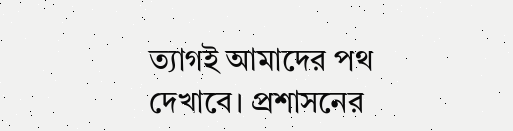ত্যাগই আমাদের পথ দেখাবে। প্রশাসনের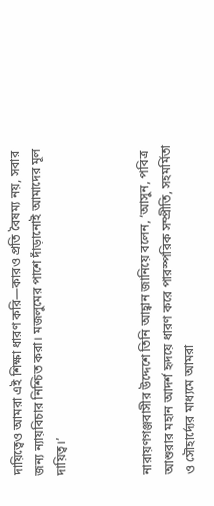দায়িত্বেও আমরা এই শিক্ষা ধারণ করি—কারও প্রতি বৈষম্য নয়, সবার জন্য ন্যায়বিচার নিশ্চিত করা। মজলুমের পাশে দাঁড়ানোই আমাদের মূল দায়িত্ব।’



নারায়ণগঞ্জবাসীর উদ্দেশে তিনি আহ্বান জানিয়ে বলেন, ‘আসুন, পবিত্র আশুরার মহান আদর্শ হৃদয়ে ধারণ করে পারস্পরিক সম্প্রীতি, সহমর্মিতা ও সৌহার্দ্যের মাধ্যমে আমরা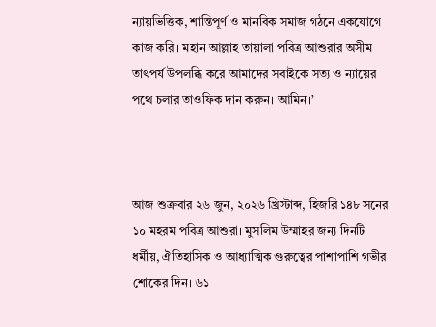ন্যায়ভিত্তিক, শান্তিপূর্ণ ও মানবিক সমাজ গঠনে একযোগে কাজ করি। মহান আল্লাহ তায়ালা পবিত্র আশুরার অসীম তাৎপর্য উপলব্ধি করে আমাদের সবাইকে সত্য ও ন্যায়ের পথে চলার তাওফিক দান করুন। আমিন।’



আজ শুক্রবার ২৬ জুন, ২০২৬ খ্রিস্টাব্দ, হিজরি ১৪৮ সনের ১০ মহরম পবিত্র আশুরা। মুসলিম উম্মাহর জন্য দিনটি ধর্মীয়, ঐতিহাসিক ও আধ্যাত্মিক গুরুত্বের পাশাপাশি গভীর শোকের দিন। ৬১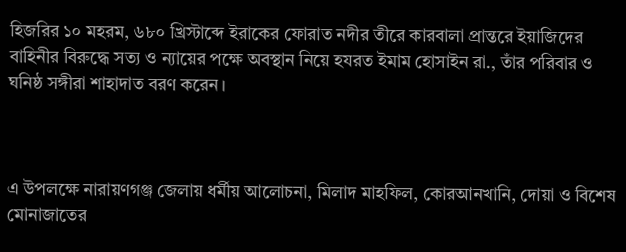হিজরির ১০ মহরম, ৬৮০ খ্রিস্টাব্দে ইরাকের ফোরাত নদীর তীরে কারবালা প্রান্তরে ইয়াজিদের বাহিনীর বিরুদ্ধে সত্য ও ন্যায়ের পক্ষে অবস্থান নিয়ে হযরত ইমাম হোসাইন রা., তাঁর পরিবার ও ঘনিষ্ঠ সঙ্গীরা শাহাদাত বরণ করেন।



এ উপলক্ষে নারায়ণগঞ্জ জেলায় ধর্মীয় আলোচনা, মিলাদ মাহফিল, কোরআনখানি, দোয়া ও বিশেষ মোনাজাতের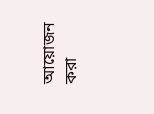আয়োজন করা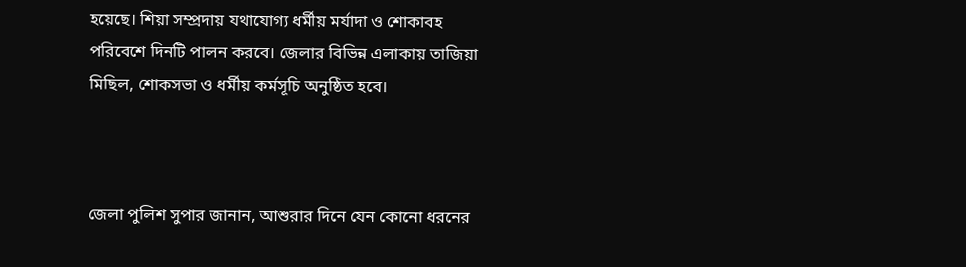হয়েছে। শিয়া সম্প্রদায় যথাযোগ্য ধর্মীয় মর্যাদা ও শোকাবহ পরিবেশে দিনটি পালন করবে। জেলার বিভিন্ন এলাকায় তাজিয়া মিছিল, শোকসভা ও ধর্মীয় কর্মসূচি অনুষ্ঠিত হবে।



জেলা পুলিশ সুপার জানান, আশুরার দিনে যেন কোনো ধরনের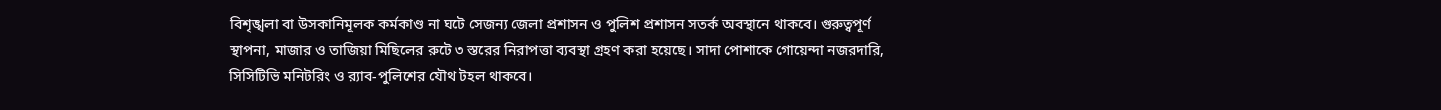বিশৃঙ্খলা বা উসকানিমূলক কর্মকাণ্ড না ঘটে সেজন্য জেলা প্রশাসন ও পুলিশ প্রশাসন সতর্ক অবস্থানে থাকবে। গুরুত্বপূর্ণ স্থাপনা, মাজার ও তাজিয়া মিছিলের রুটে ৩ স্তরের নিরাপত্তা ব্যবস্থা গ্রহণ করা হয়েছে। সাদা পোশাকে গোয়েন্দা নজরদারি, সিসিটিভি মনিটরিং ও র‌্যাব-পুলিশের যৌথ টহল থাকবে।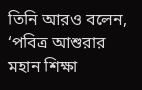তিনি আরও বলেন, ‘পবিত্র আশুরার মহান শিক্ষা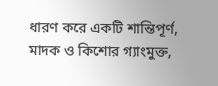ধারণ করে একটি শান্তিপূর্ণ, মাদক ও কিশোর গ্যাংমুক্ত,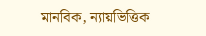মানবিক, ন্যায়ভিত্তিক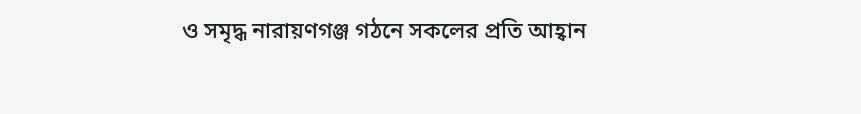ও সমৃদ্ধ নারায়ণগঞ্জ গঠনে সকলের প্রতি আহ্বান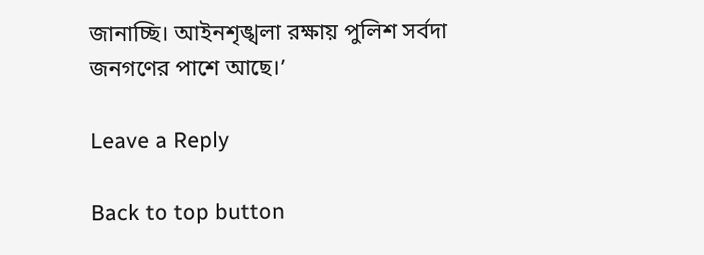জানাচ্ছি। আইনশৃঙ্খলা রক্ষায় পুলিশ সর্বদা জনগণের পাশে আছে।’

Leave a Reply

Back to top button